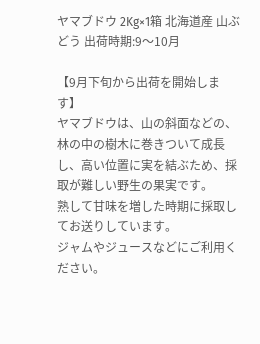ヤマブドウ 2Kg×1箱 北海道産 山ぶどう 出荷時期:9〜10月

【9月下旬から出荷を開始します】
ヤマブドウは、山の斜面などの、林の中の樹木に巻きついて成長し、高い位置に実を結ぶため、採取が難しい野生の果実です。
熟して甘味を増した時期に採取してお送りしています。
ジャムやジュースなどにご利用ください。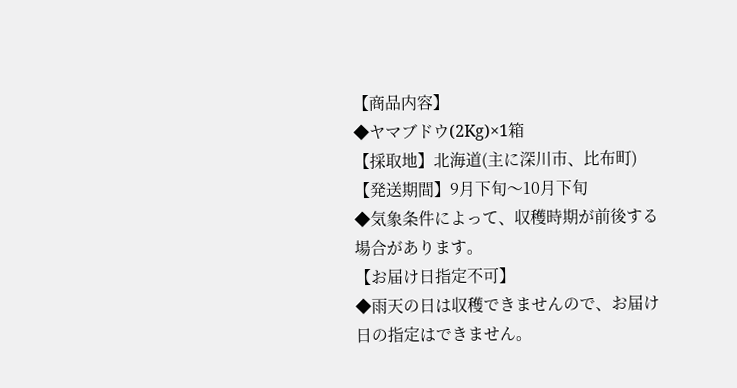【商品内容】
◆ヤマブドウ(2Kg)×1箱
【採取地】北海道(主に深川市、比布町)
【発送期間】9月下旬〜10月下旬
◆気象条件によって、収穫時期が前後する場合があります。
【お届け日指定不可】
◆雨天の日は収穫できませんので、お届け日の指定はできません。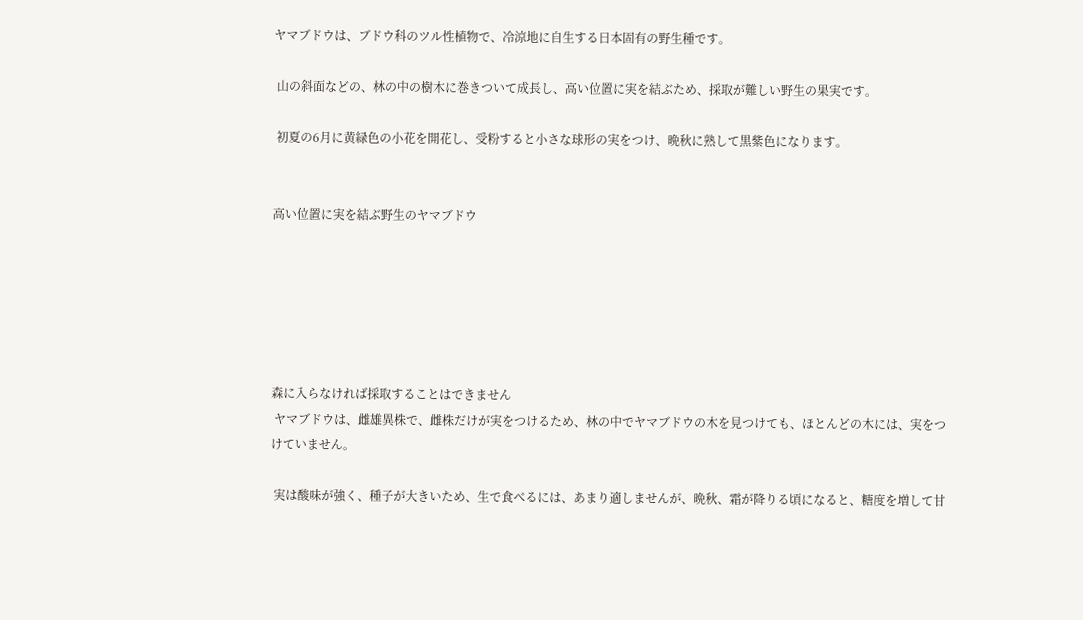ヤマブドウは、ブドウ科のツル性植物で、冷涼地に自生する日本固有の野生種です。

 山の斜面などの、林の中の樹木に巻きついて成長し、高い位置に実を結ぶため、採取が難しい野生の果実です。

 初夏の6月に黄緑色の小花を開花し、受粉すると小さな球形の実をつけ、晩秋に熟して黒紫色になります。


高い位置に実を結ぶ野生のヤマブドウ






森に入らなければ採取することはできません
 ヤマブドウは、雌雄異株で、雌株だけが実をつけるため、林の中でヤマブドウの木を見つけても、ほとんどの木には、実をつけていません。

 実は酸味が強く、種子が大きいため、生で食べるには、あまり適しませんが、晩秋、霜が降りる頃になると、糖度を増して甘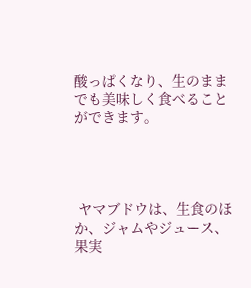酸っぱくなり、生のままでも美味しく食べることができます。




 ヤマブドウは、生食のほか、ジャムやジュース、果実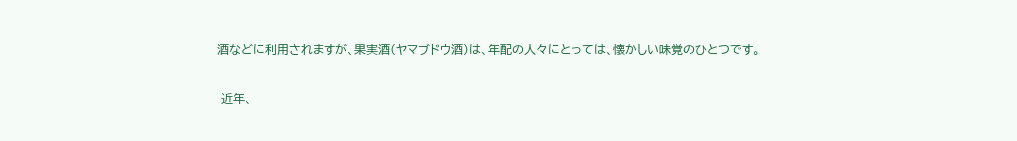酒などに利用されますが、果実酒(ヤマブドウ酒)は、年配の人々にとっては、懐かしい味覚のひとつです。

 近年、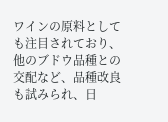ワインの原料としても注目されており、他のブドウ品種との交配など、品種改良も試みられ、日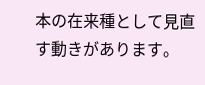本の在来種として見直す動きがあります。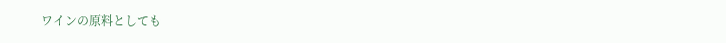ワインの原料としても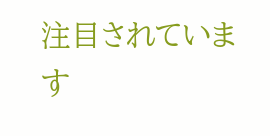注目されています